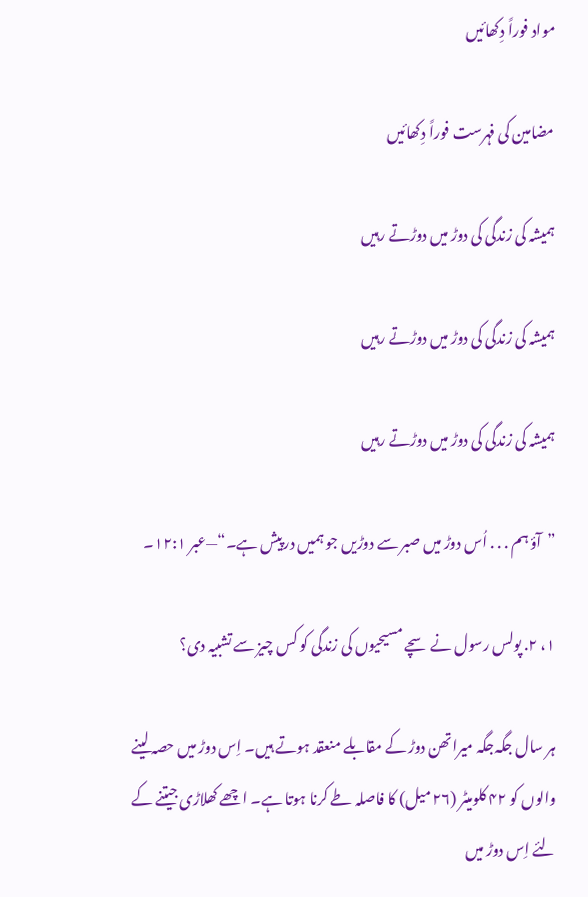مواد فوراً دِکھائیں

مضامین کی فہرست فوراً دِکھائیں

ہمیشہ کی زندگی کی دوڑ میں دوڑتے رہیں

ہمیشہ کی زندگی کی دوڑ میں دوڑتے رہیں

ہمیشہ کی زندگی کی دوڑ میں دوڑتے رہیں

”آؤ ہم . . . اُس دوڑ میں صبر سے دوڑیں جو ہمیں درپیش ہے۔“—عبر ۱۲:۱۔

۱، ۲. پولس رسول نے سچے مسیحیوں کی زندگی کو کس چیز سے تشبیہ دی؟

ہر سال جگہ‌جگہ میراتھن دوڑ کے مقابلے منعقد ہوتے ہیں۔ اِس دوڑ میں حصہ لینے والوں کو ۴۲ کلومیٹر (۲۶ میل) کا فاصلہ طے کرنا ہوتا ہے۔ اچھے کھلاڑی جیتنے کے لئے اِس دوڑ میں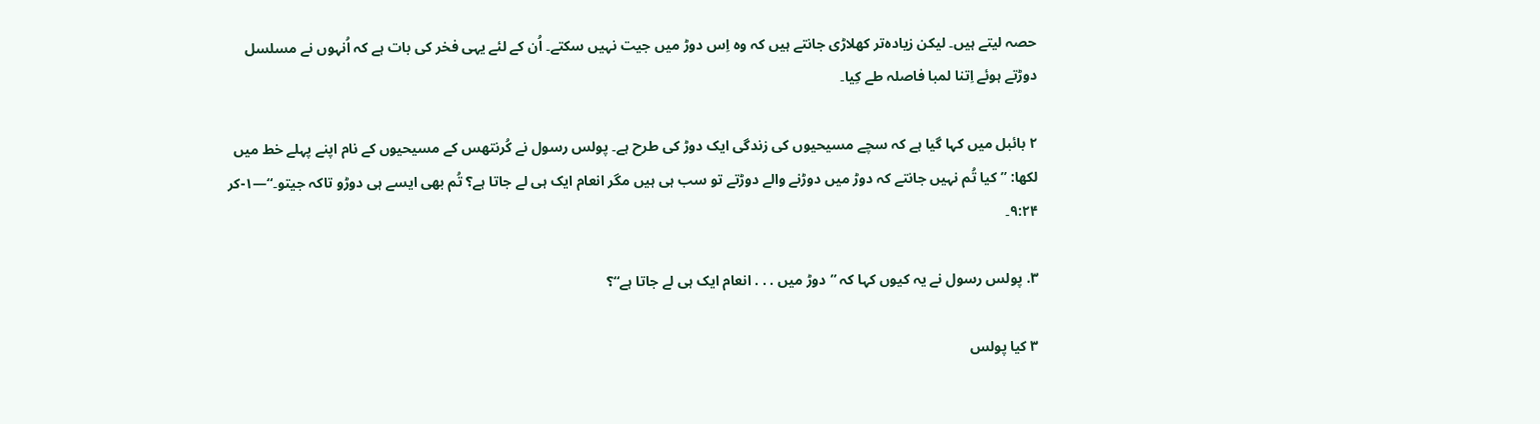حصہ لیتے ہیں۔ لیکن زیادہ‌تر کھلاڑی جانتے ہیں کہ وہ اِس دوڑ میں جیت نہیں سکتے۔ اُن کے لئے یہی فخر کی بات ہے کہ اُنہوں نے مسلسل دوڑتے ہوئے اِتنا لمبا فاصلہ طے کِیا۔

۲ بائبل میں کہا گیا ہے کہ سچے مسیحیوں کی زندگی ایک دوڑ کی طرح ہے۔ پولس رسول نے کُرنتھس کے مسیحیوں کے نام اپنے پہلے خط میں لکھا: ”کیا تُم نہیں جانتے کہ دوڑ میں دوڑنے والے دوڑتے تو سب ہی ہیں مگر انعام ایک ہی لے جاتا ہے؟ تُم بھی ایسے ہی دوڑو تاکہ جیتو۔“—۱-کر ۹:۲۴۔

۳. پولس رسول نے یہ کیوں کہا کہ ”دوڑ میں . . . انعام ایک ہی لے جاتا ہے“؟

۳ کیا پولس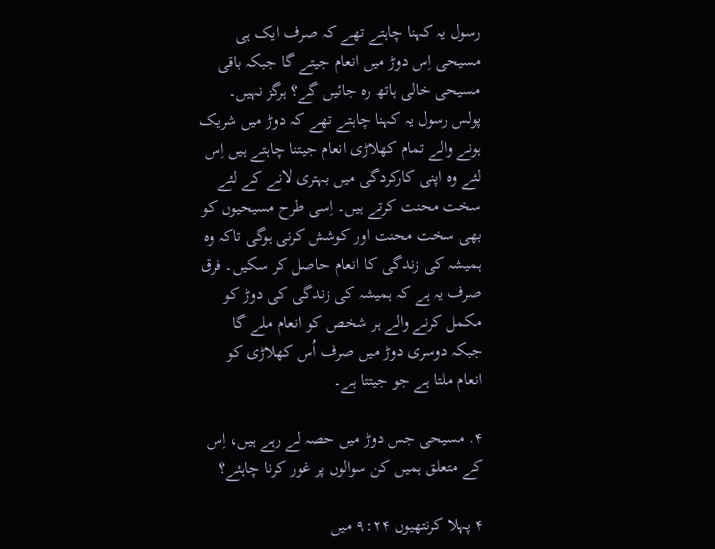رسول یہ کہنا چاہتے تھے کہ صرف ایک ہی مسیحی اِس دوڑ میں انعام جیتے گا جبکہ باقی مسیحی خالی ہاتھ رہ جائیں گے؟ ہرگز نہیں۔ پولس رسول یہ کہنا چاہتے تھے کہ دوڑ میں شریک ہونے والے تمام کھلاڑی انعام جیتنا چاہتے ہیں اِس لئے وہ اپنی کارکردگی میں بہتری لانے کے لئے سخت محنت کرتے ہیں۔ اِسی طرح مسیحیوں کو بھی سخت محنت اور کوشش کرنی ہوگی تاکہ وہ ہمیشہ کی زندگی کا انعام حاصل کر سکیں۔ فرق صرف یہ ہے کہ ہمیشہ کی زندگی کی دوڑ کو مکمل کرنے والے ہر شخص کو انعام ملے گا جبکہ دوسری دوڑ میں صرف اُس کھلاڑی کو انعام ملتا ہے جو جیتتا ہے۔

۴. مسیحی جس دوڑ میں حصہ لے رہے ہیں، اِس کے متعلق ہمیں کن سوالوں پر غور کرنا چاہئے؟

۴ پہلا کرنتھیوں ۹:۲۴ میں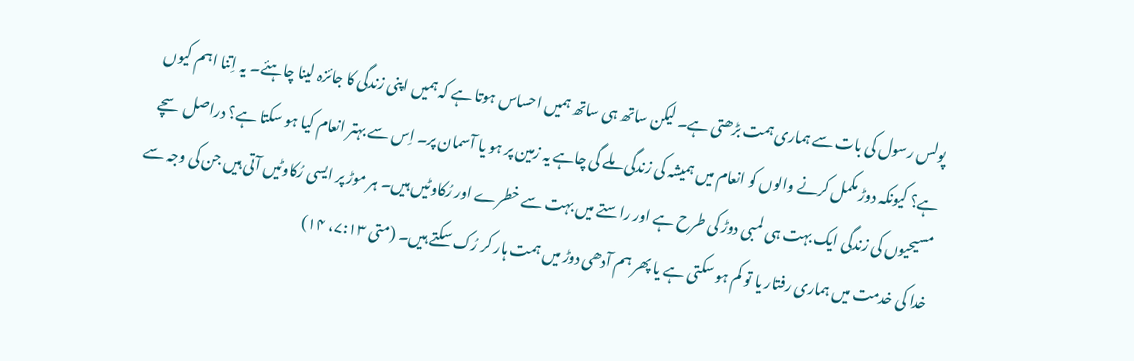پولس رسول کی بات سے ہماری ہمت بڑھتی ہے۔ لیکن ساتھ ہی ساتھ ہمیں احساس ہوتا ہے کہ ہمیں اپنی زندگی کا جائزہ لینا چاہئے۔ یہ اِتنا اہم کیوں ہے؟ کیونکہ دوڑ مکمل کرنے والوں کو انعام میں ہمیشہ کی زندگی ملے گی چاہے یہ زمین پر ہو یا آسمان پر۔ اِس سے بہتر انعام کیا ہو سکتا ہے؟ دراصل سچے مسیحیوں کی زندگی ایک بہت ہی لمبی دوڑ کی طرح ہے اور راستے میں بہت سے خطرے اور رُکاوٹیں ہیں۔ ہر موڑ پر ایسی رُکاوٹیں آتی ہیں جن کی وجہ سے خدا کی خدمت میں ہماری رفتار یا تو کم ہو سکتی ہے یا پھر ہم آدھی دوڑ میں ہمت ہار کر رُک سکتے ہیں۔ (متی ۷:۱۳، ۱۴)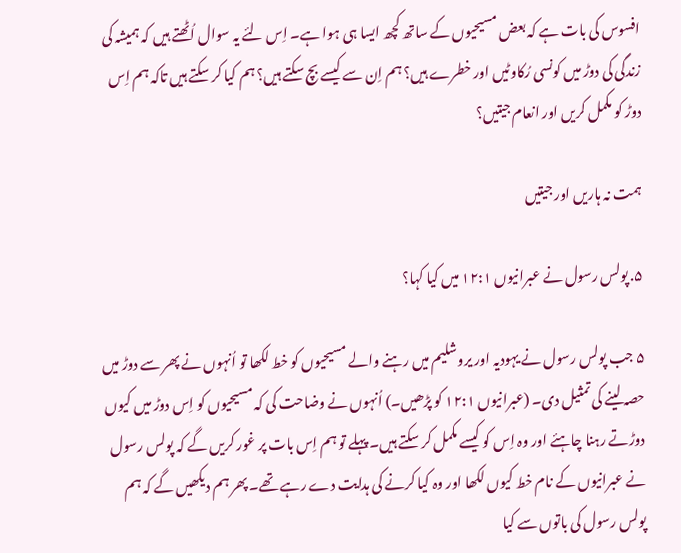افسوس کی بات ہے کہ بعض مسیحیوں کے ساتھ کچھ ایسا ہی ہوا ہے۔ اِس لئے یہ سوال اُٹھتے ہیں کہ ہمیشہ کی زندگی کی دوڑ میں کونسی رُکاوٹیں اور خطرے ہیں؟ ہم اِن سے کیسے بچ سکتے ہیں؟ ہم کیا کر سکتے ہیں تاکہ ہم اِس دوڑ کو مکمل کریں اور انعام جیتیں؟

ہمت نہ ہاریں اور جیتیں

۵. پولس رسول نے عبرانیوں ۱۲:۱ میں کیا کہا؟

۵ جب پولس رسول نے یہودیہ اور یروشلیم میں رہنے والے مسیحیوں کو خط لکھا تو اُنہوں نے پھر سے دوڑ میں حصہ لینے کی تمثیل دی۔ (عبرانیوں ۱۲:۱ کو پڑھیں۔) اُنہوں نے وضاحت کی کہ مسیحیوں کو اِس دوڑ میں کیوں دوڑتے رہنا چاہئے اور وہ اِس کو کیسے مکمل کر سکتے ہیں۔ پہلے تو ہم اِس بات پر غور کریں گے کہ پولس رسول نے عبرانیوں کے نام خط کیوں لکھا اور وہ کیا کرنے کی ہدایت دے رہے تھے۔ پھر ہم دیکھیں گے کہ ہم پولس رسول کی باتوں سے کیا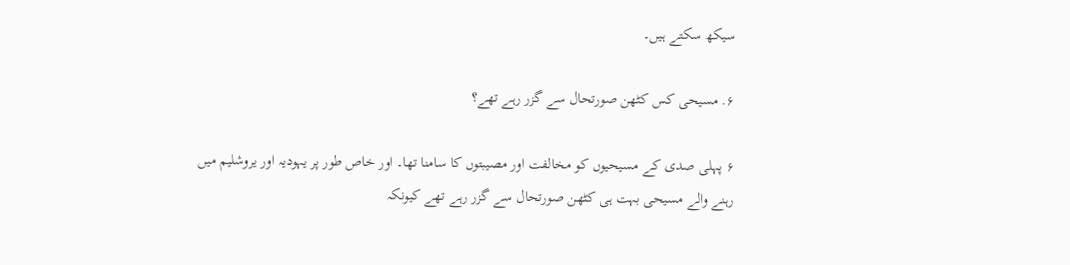سیکھ سکتے ہیں۔

۶. مسیحی کس کٹھن صورتحال سے گزر رہے تھے؟

۶ پہلی صدی کے مسیحیوں کو مخالفت اور مصیبتوں کا سامنا تھا۔ اور خاص طور پر یہودیہ اور یروشلیم میں رہنے والے مسیحی بہت ہی کٹھن صورتحال سے گزر رہے تھے کیونکہ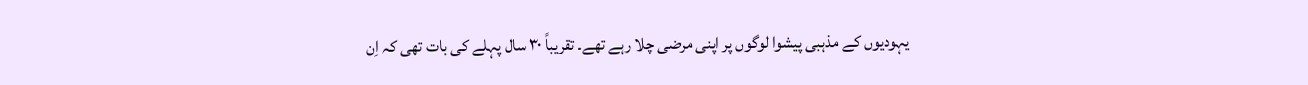یہودیوں کے مذہبی پیشوا لوگوں پر اپنی مرضی چلا رہے تھے۔ تقریباً ۳۰ سال پہلے کی بات تھی کہ اِن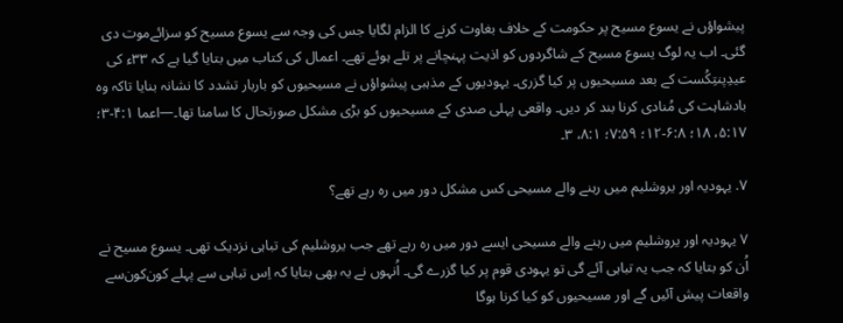پیشواؤں نے یسوع مسیح پر حکومت کے خلاف بغاوت کرنے کا الزام لگایا جس کی وجہ سے یسوع مسیح کو سزائےموت دی گئی۔ اب یہ لوگ یسوع مسیح کے شاگردوں کو اذیت پہنچانے پر تلے ہوئے تھے۔ اعمال کی کتاب میں بتایا گیا ہے کہ ۳۳ء کی عیدِپنتِکُست کے بعد مسیحیوں پر کیا گزری۔ یہودیوں کے مذہبی پیشواؤں نے مسیحیوں کو باربار تشدد کا نشانہ بنایا تاکہ وہ بادشاہت کی مُنادی کرنا بند کر دیں۔ واقعی پہلی صدی کے مسیحیوں کو بڑی مشکل صورتحال کا سامنا تھا۔—اعما ۴:۱-۳؛ ۵:۱۷، ۱۸؛ ۶:۸-۱۲؛ ۷:۵۹؛ ۸:۱، ۳۔

۷. یہودیہ اور یروشلیم میں رہنے والے مسیحی کس مشکل دور میں رہ رہے تھے؟

۷ یہودیہ اور یروشلیم میں رہنے والے مسیحی ایسے دور میں رہ رہے تھے جب یروشلیم کی تباہی نزدیک تھی۔ یسوع مسیح نے اُن کو بتایا کہ جب یہ تباہی آئے گی تو یہودی قوم پر کیا گزرے گی۔ اُنہوں نے یہ بھی بتایا کہ اِس تباہی سے پہلے کون‌کون‌سے واقعات پیش آئیں گے اور مسیحیوں کو کیا کرنا ہوگا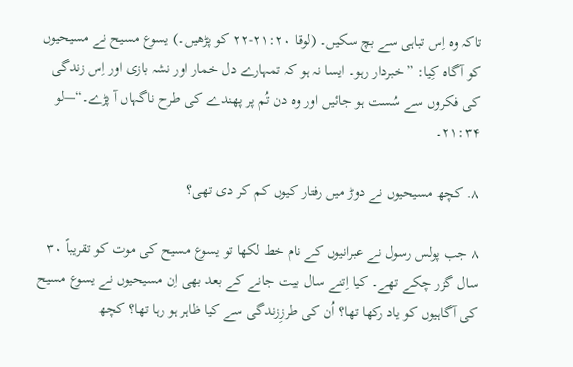تاکہ وہ اِس تباہی سے بچ سکیں۔ (لوقا ۲۱:۲۰-۲۲ کو پڑھیں۔) یسوع مسیح نے مسیحیوں کو آگاہ کِیا: ”خبردار رہو۔ ایسا نہ ہو کہ تمہارے دل خمار اور نشہ بازی اور اِس زندگی کی فکروں سے سُست ہو جائیں اور وہ دن تُم پر پھندے کی طرح ناگہاں آ پڑے۔“—لو ۲۱:۳۴۔

۸. کچھ مسیحیوں نے دوڑ میں رفتار کیوں کم کر دی تھی؟

۸ جب پولس رسول نے عبرانیوں کے نام خط لکھا تو یسوع مسیح کی موت کو تقریباً ۳۰ سال گزر چکے تھے۔ کیا اِتنے سال بیت جانے کے بعد بھی اِن مسیحیوں نے یسوع مسیح کی آگاہیوں کو یاد رکھا تھا؟ اُن کی طرزِزندگی سے کیا ظاہر ہو رہا تھا؟ کچھ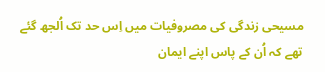مسیحی زندگی کی مصروفیات میں اِس حد تک اُلجھ گئے تھے کہ اُن کے پاس اپنے ایمان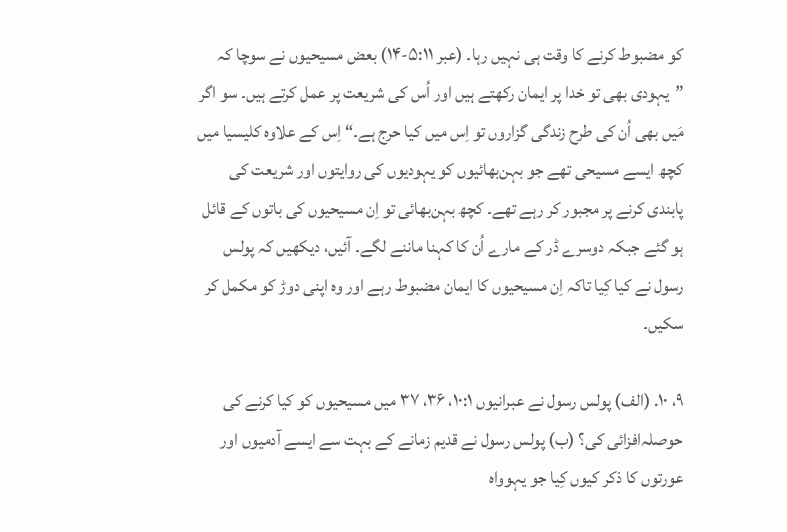کو مضبوط کرنے کا وقت ہی نہیں رہا۔ (عبر ۵:۱۱-۱۴) بعض مسیحیوں نے سوچا کہ ”یہودی بھی تو خدا پر ایمان رکھتے ہیں اور اُس کی شریعت پر عمل کرتے ہیں۔ سو اگر مَیں بھی اُن کی طرح زندگی گزاروں تو اِس میں کیا حرج ہے۔“ اِس کے علاوہ کلیسیا میں کچھ ایسے مسیحی تھے جو بہن‌بھائیوں کو یہودیوں کی روایتوں اور شریعت کی پابندی کرنے پر مجبور کر رہے تھے۔ کچھ بہن‌بھائی تو اِن مسیحیوں کی باتوں کے قائل ہو گئے جبکہ دوسرے ڈر کے مارے اُن کا کہنا ماننے لگے۔ آئیں، دیکھیں کہ پولس رسول نے کیا کِیا تاکہ اِن مسیحیوں کا ایمان مضبوط رہے اور وہ اپنی دوڑ کو مکمل کر سکیں۔

۹، ۱۰. (الف) پولس رسول نے عبرانیوں ۱۰:۱، ۳۶، ۳۷ میں مسیحیوں کو کیا کرنے کی حوصلہ‌افزائی کی؟ (ب) پولس رسول نے قدیم زمانے کے بہت سے ایسے آدمیوں اور عورتوں کا ذکر کیوں کِیا جو یہوواہ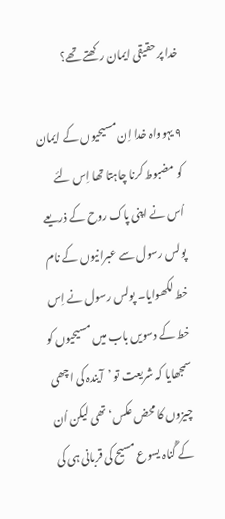خدا پر حقیقی ایمان رکھتے تھے؟

۹ یہوواہ خدا اِن مسیحیوں کے ایمان کو مضبوط کرنا چاہتا تھا اِس لئے اُس نے اپنی پاک روح کے ذریعے پولس رسول سے عبرانیوں کے نام خط لکھوایا۔ پولس رسول نے اِس خط کے دسویں باب میں مسیحیوں کو سمجھایا کہ شریعت تو ’آیندہ کی اچھی چیزوں کا محض عکس‘ تھی لیکن اُن کے گُناہ یسوع مسیح کی قربانی ہی کی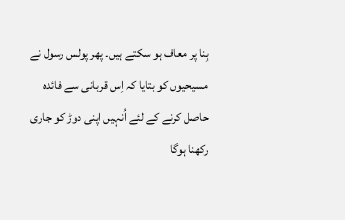بِنا پر معاف ہو سکتے ہیں۔ پھر پولس رسول نے مسیحیوں کو بتایا کہ اِس قربانی سے فائدہ حاصل کرنے کے لئے اُنہیں اپنی دوڑ کو جاری رکھنا ہوگا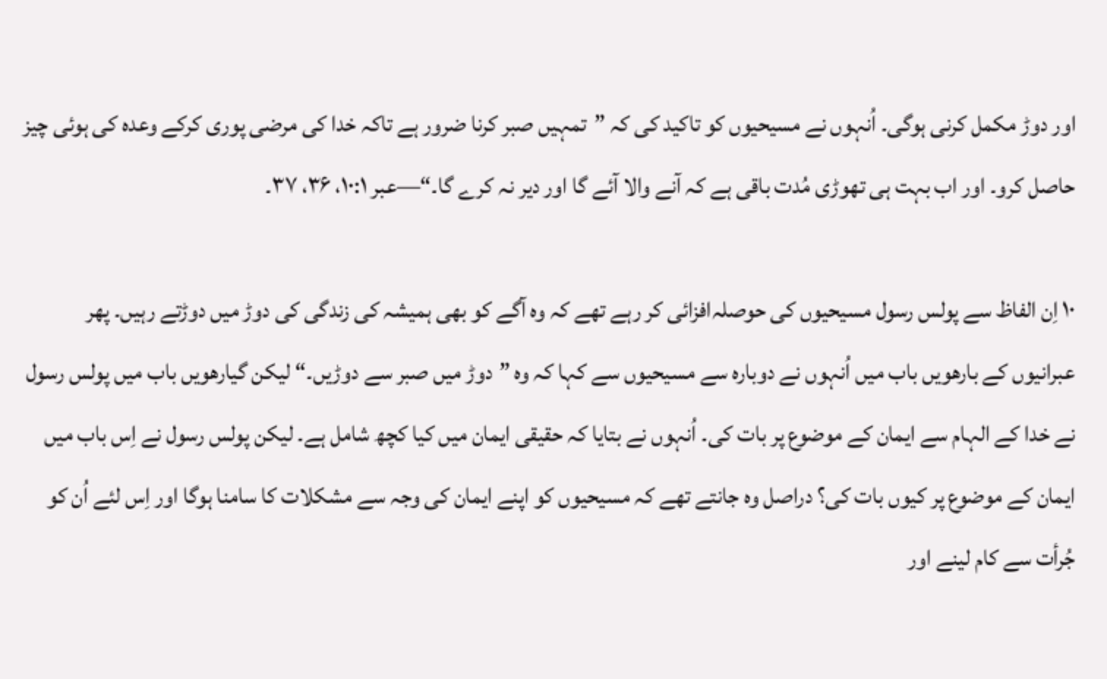اور دوڑ مکمل کرنی ہوگی۔ اُنہوں نے مسیحیوں کو تاکید کی کہ ”تمہیں صبر کرنا ضرور ہے تاکہ خدا کی مرضی پوری کرکے وعدہ کی ہوئی چیز حاصل کرو۔ اور اب بہت ہی تھوڑی مُدت باقی ہے کہ آنے والا آئے گا اور دیر نہ کرے گا۔“—عبر ۱۰:۱، ۳۶، ۳۷۔

۱۰ اِن الفاظ سے پولس رسول مسیحیوں کی حوصلہ‌افزائی کر رہے تھے کہ وہ آگے کو بھی ہمیشہ کی زندگی کی دوڑ میں دوڑتے رہیں۔ پھر عبرانیوں کے بارھویں باب میں اُنہوں نے دوبارہ سے مسیحیوں سے کہا کہ وہ ”دوڑ میں صبر سے دوڑیں۔“ لیکن گیارھویں باب میں پولس رسول نے خدا کے الہام سے ایمان کے موضوع پر بات کی۔ اُنہوں نے بتایا کہ حقیقی ایمان میں کیا کچھ شامل ہے۔ لیکن پولس رسول نے اِس باب میں ایمان کے موضوع پر کیوں بات کی؟ دراصل وہ جانتے تھے کہ مسیحیوں کو اپنے ایمان کی وجہ سے مشکلات کا سامنا ہوگا اور اِس لئے اُن کو جُرأت سے کام لینے اور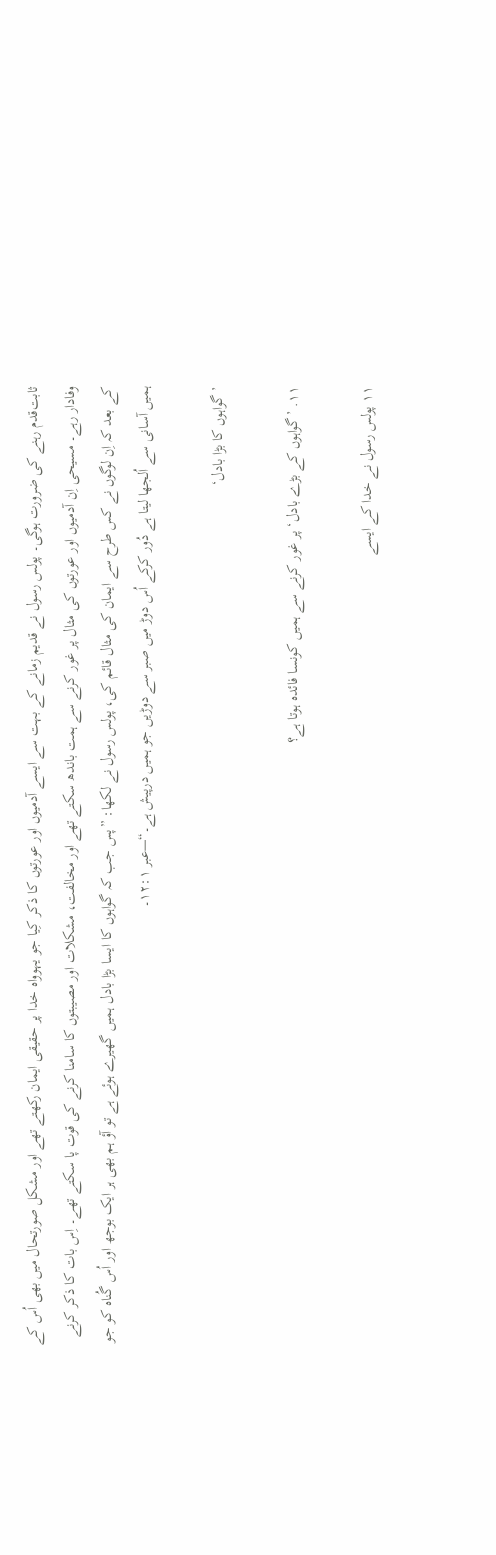ثابت‌قدم رہنے کی ضرورت ہوگی۔ پولس رسول نے قدیم زمانے کے بہت سے ایسے آدمیوں اور عورتوں کا ذکر کِیا جو یہوواہ خدا پر حقیقی ایمان رکھتے تھے اور مشکل صورتحال میں بھی اُس کے وفادار رہے۔ مسیحی اِن آدمیوں اور عورتوں کی مثال پر غور کرنے سے ہمت باندھ سکتے تھے اور مخالفت، مشکلات اور مصیبتوں کا سامنا کرنے کی قوت پا سکتے تھے۔ اِس بات کا ذکر کرنے کے بعد کہ اِن لوگوں نے کس طرح سے ایمان کی مثال قائم کی، پولس رسول نے لکھا: ”پس جب کہ گواہوں کا ایسا بڑا بادل ہمیں گھیرے ہوئے ہے تو آؤ ہم بھی ہر ایک بوجھ اور اُس گُناہ کو جو ہمیں آسانی سے اُلجھا لیتا ہے دُور کرکے اُس دوڑ میں صبر سے دوڑیں جو ہمیں درپیش ہے۔“—عبر ۱۲:۱۔

’گواہوں کا بڑا بادل‘

۱۱. ’گواہوں کے بڑے بادل‘ پر غور کرنے سے ہمیں کونسا فائدہ ہوتا ہے؟

۱۱ پولس رسول نے خدا کے ایسے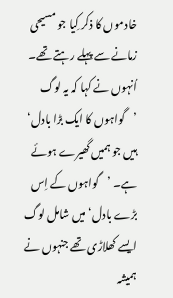خادموں کا ذکر کِیا جو مسیحی زمانے سے پہلے رہتے تھے۔ اُنہوں نے کہا کہ یہ لوگ ’گواہوں کا ایک بڑا بادل‘ ہیں جو ہمیں گھیرے ہوئے ہے۔ ’گواہوں کے اِس بڑے بادل‘ میں شامل لوگ ایسے کھلاڑی تھے جنہوں نے ہمیشہ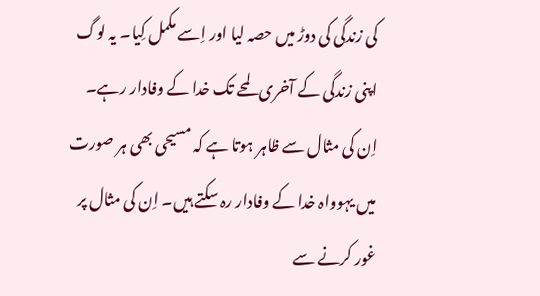کی زندگی کی دوڑ میں حصہ لیا اور اِسے مکمل کِیا۔ یہ لوگ اپنی زندگی کے آخری لمحے تک خدا کے وفادار رہے۔ اِن کی مثال سے ظاہر ہوتا ہے کہ مسیحی بھی ہر صورت میں یہوواہ خدا کے وفادار رہ سکتے ہیں۔ اِن کی مثال پر غور کرنے سے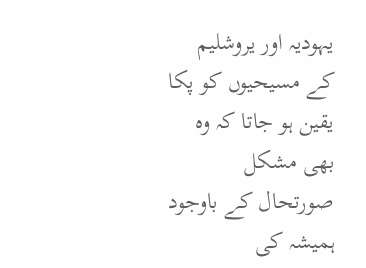یہودیہ اور یروشلیم کے مسیحیوں کو پکا یقین ہو جاتا کہ وہ بھی مشکل صورتحال کے باوجود ہمیشہ کی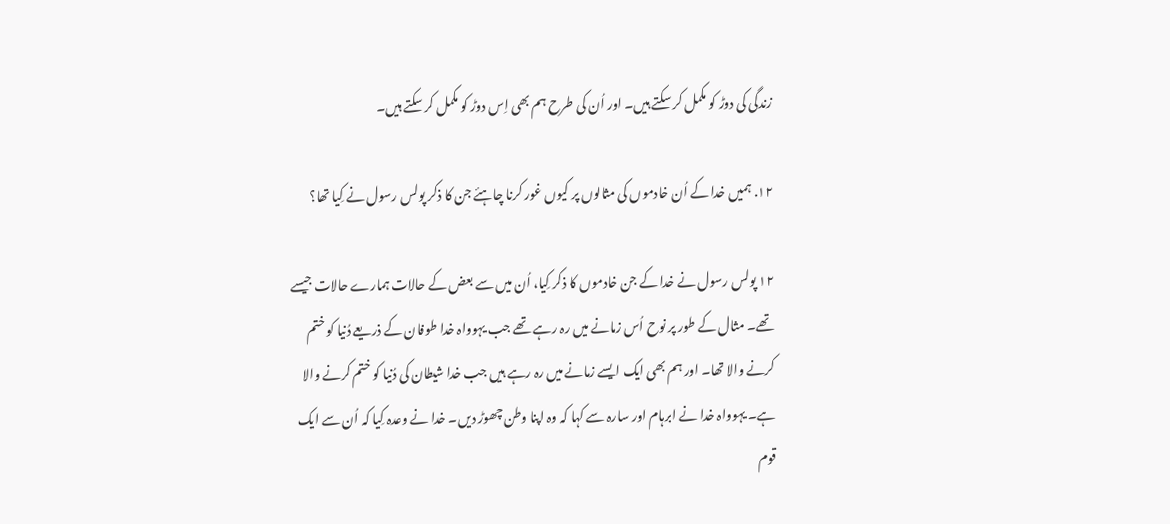زندگی کی دوڑ کو مکمل کر سکتے ہیں۔ اور اُن کی طرح ہم بھی اِس دوڑ کو مکمل کر سکتے ہیں۔

۱۲. ہمیں خدا کے اُن خادموں کی مثالوں پر کیوں غور کرنا چاہئے جن کا ذکر پولس رسول نے کِیا تھا؟

۱۲ پولس رسول نے خدا کے جن خادموں کا ذکر کِیا، اُن میں سے بعض کے حالات ہمارے حالات جیسے تھے۔ مثال کے طور پر نوح اُس زمانے میں رہ رہے تھے جب یہوواہ خدا طوفان کے ذریعے دُنیا کو ختم کرنے والا تھا۔ اور ہم بھی ایک ایسے زمانے میں رہ رہے ہیں جب خدا شیطان کی دُنیا کو ختم کرنے والا ہے۔ یہوواہ خدا نے ابرہام اور سارہ سے کہا کہ وہ اپنا وطن چھوڑ دیں۔ خدا نے وعدہ کِیا کہ اُن سے ایک قوم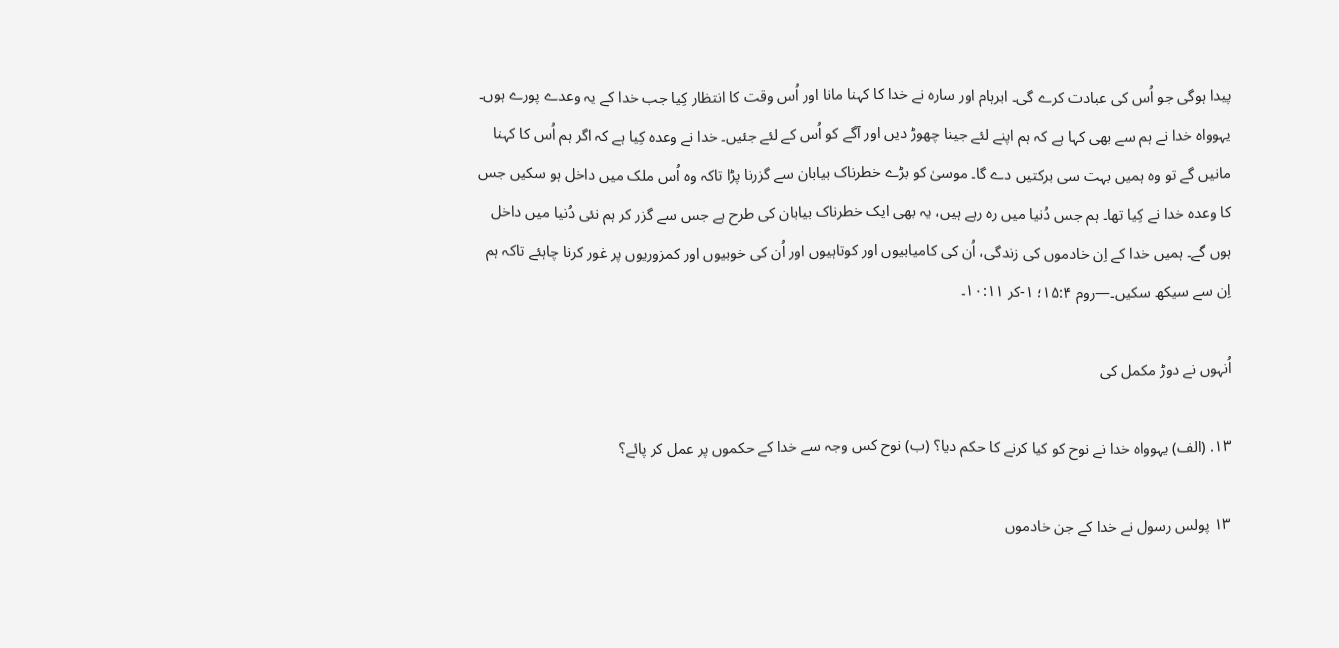پیدا ہوگی جو اُس کی عبادت کرے گی۔ ابرہام اور سارہ نے خدا کا کہنا مانا اور اُس وقت کا انتظار کِیا جب خدا کے یہ وعدے پورے ہوں۔ یہوواہ خدا نے ہم سے بھی کہا ہے کہ ہم اپنے لئے جینا چھوڑ دیں اور آگے کو اُس کے لئے جئیں۔ خدا نے وعدہ کِیا ہے کہ اگر ہم اُس کا کہنا مانیں گے تو وہ ہمیں بہت سی برکتیں دے گا۔ موسیٰ کو بڑے خطرناک بیابان سے گزرنا پڑا تاکہ وہ اُس ملک میں داخل ہو سکیں جس کا وعدہ خدا نے کِیا تھا۔ ہم جس دُنیا میں رہ رہے ہیں، یہ بھی ایک خطرناک بیابان کی طرح ہے جس سے گزر کر ہم نئی دُنیا میں داخل ہوں گے۔ ہمیں خدا کے اِن خادموں کی زندگی، اُن کی کامیابیوں اور کوتاہیوں اور اُن کی خوبیوں اور کمزوریوں پر غور کرنا چاہئے تاکہ ہم اِن سے سیکھ سکیں۔—روم ۱۵:۴؛ ۱-کر ۱۰:۱۱۔

اُنہوں نے دوڑ مکمل کی

۱۳. (الف) یہوواہ خدا نے نوح کو کیا کرنے کا حکم دیا؟ (ب) نوح کس وجہ سے خدا کے حکموں پر عمل کر پائے؟

۱۳ پولس رسول نے خدا کے جن خادموں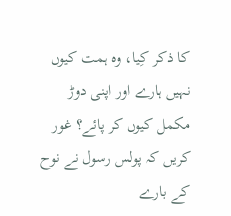کا ذکر کِیا، وہ ہمت کیوں نہیں ہارے اور اپنی دوڑ مکمل کیوں کر پائے؟ غور کریں کہ پولس رسول نے نوح کے بارے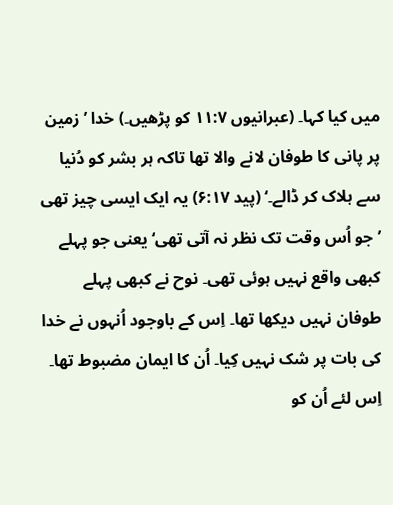میں کیا کہا۔ (عبرانیوں ۱۱:۷ کو پڑھیں۔) خدا ’زمین پر پانی کا طوفان لانے والا تھا تاکہ ہر بشر کو دُنیا سے ہلاک کر ڈالے۔‘ (پید ۶:۱۷) یہ ایک ایسی چیز تھی ’جو اُس وقت تک نظر نہ آتی تھی‘ یعنی جو پہلے کبھی واقع نہیں ہوئی تھی۔ نوح نے کبھی پہلے طوفان نہیں دیکھا تھا۔ اِس کے باوجود اُنہوں نے خدا کی بات پر شک نہیں کِیا۔ اُن کا ایمان مضبوط تھا۔ اِس لئے اُن کو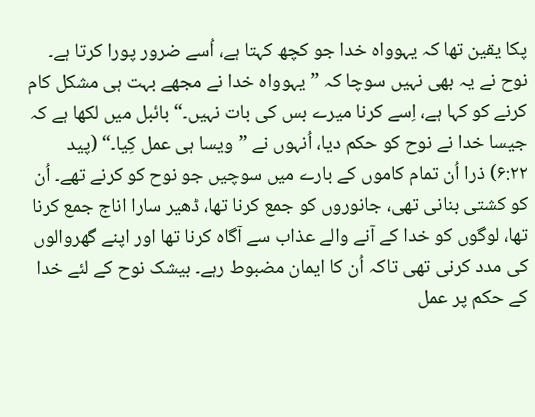پکا یقین تھا کہ یہوواہ خدا جو کچھ کہتا ہے، اُسے ضرور پورا کرتا ہے۔ نوح نے یہ بھی نہیں سوچا کہ ”یہوواہ خدا نے مجھے بہت ہی مشکل کام کرنے کو کہا ہے، اِسے کرنا میرے بس کی بات نہیں۔“ بائبل میں لکھا ہے کہ جیسا خدا نے نوح کو حکم دیا، اُنہوں نے ”ویسا ہی عمل کِیا۔“ (پید ۶:۲۲) ذرا اُن تمام کاموں کے بارے میں سوچیں جو نوح کو کرنے تھے۔ اُن کو کشتی بنانی تھی، جانوروں کو جمع کرنا تھا، ڈھیر سارا اناج جمع کرنا تھا، لوگوں کو خدا کے آنے والے عذاب سے آگاہ کرنا تھا اور اپنے گھروالوں کی مدد کرنی تھی تاکہ اُن کا ایمان مضبوط رہے۔ بیشک نوح کے لئے خدا کے حکم پر عمل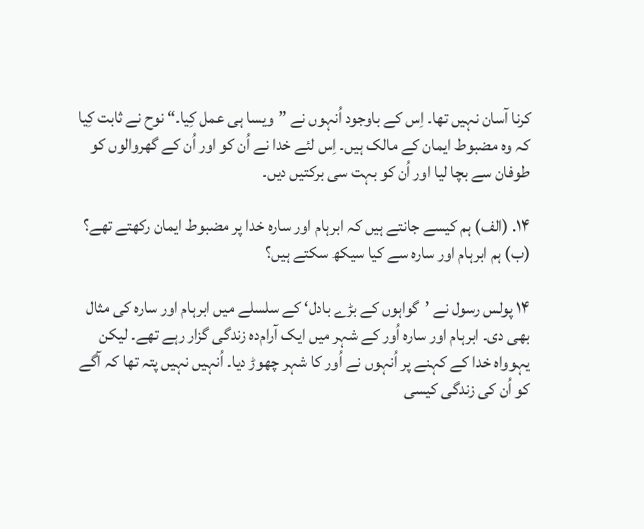کرنا آسان نہیں تھا۔ اِس کے باوجود اُنہوں نے ”ویسا ہی عمل کِیا۔“ نوح نے ثابت کِیا کہ وہ مضبوط ایمان کے مالک ہیں۔ اِس لئے خدا نے اُن کو اور اُن کے گھروالوں کو طوفان سے بچا لیا اور اُن کو بہت سی برکتیں دیں۔

۱۴. (الف) ہم کیسے جانتے ہیں کہ ابرہام اور سارہ خدا پر مضبوط ایمان رکھتے تھے؟ (ب) ہم ابرہام اور سارہ سے کیا سیکھ سکتے ہیں؟

۱۴ پولس رسول نے ’گواہوں کے بڑے بادل‘ کے سلسلے میں ابرہام اور سارہ کی مثال بھی دی۔ ابرہام اور سارہ اُور کے شہر میں ایک آرام‌دہ زندگی گزار رہے تھے۔ لیکن یہوواہ خدا کے کہنے پر اُنہوں نے اُور کا شہر چھوڑ دیا۔ اُنہیں نہیں پتہ تھا کہ آگے کو اُن کی زندگی کیسی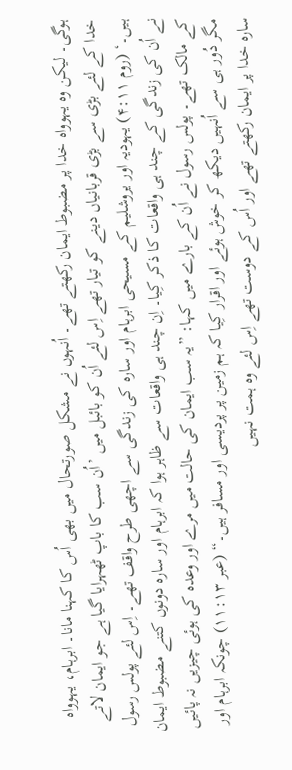ہوگی۔ لیکن وہ یہوواہ خدا پر مضبوط ایمان رکھتے تھے۔ اُنہوں نے مشکل صورتحال میں بھی اُس کا کہنا مانا۔ ابرہام، یہوواہ خدا کے لئے بڑی سے بڑی قربانیاں دینے کو تیار تھے اِس لئے اُن کو بائبل میں ’اُن سب کا باپ ٹھہرایا گیا ہے جو ایمان لاتے ہیں۔‘ (روم ۴:۱۱) یہودیہ اور یروشلیم کے مسیحی ابرہام اور سارہ کی زندگی سے اچھی طرح واقف تھے۔ اِس لئے پولس رسول نے اُن کی زندگی کے چند ہی واقعات کا ذکر کِیا۔ اِن چند ہی واقعات سے ظاہر ہوا کہ ابرہام اور سارہ دونوں کتنے مضبوط ایمان کے مالک تھے۔ پولس رسول نے اُن کے بارے میں کہا: ”یہ سب ایمان کی حالت میں مرے اور وعدہ کی ہوئی چیزیں نہ پائیں مگر دُور ہی سے اُنہیں دیکھ کر خوش ہوئے اور اقرار کِیا کہ ہم زمین پر پردیسی اور مسافر ہیں۔“ (عبر ۱۱:۱۳) چونکہ ابرہام اور سارہ خدا پر ایمان رکھتے تھے اور اُس کے دوست تھے اِس لئے وہ ہمت نہیں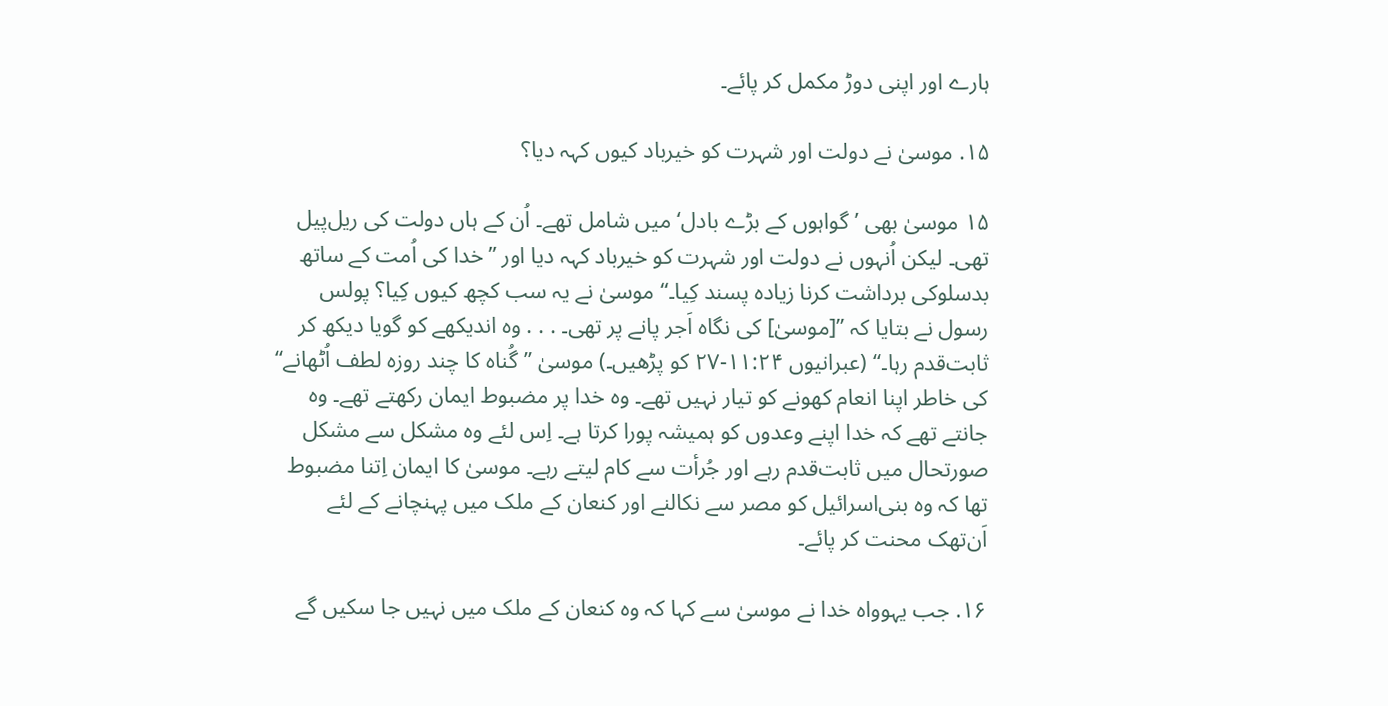ہارے اور اپنی دوڑ مکمل کر پائے۔

۱۵. موسیٰ نے دولت اور شہرت کو خیرباد کیوں کہہ دیا؟

۱۵ موسیٰ بھی ’گواہوں کے بڑے بادل‘ میں شامل تھے۔ اُن کے ہاں دولت کی ریل‌پیل تھی۔ لیکن اُنہوں نے دولت اور شہرت کو خیرباد کہہ دیا اور ”خدا کی اُمت کے ساتھ بدسلوکی برداشت کرنا زیادہ پسند کِیا۔“ موسیٰ نے یہ سب کچھ کیوں کِیا؟ پولس رسول نے بتایا کہ ”[موسیٰ] کی نگاہ اَجر پانے پر تھی۔ . . . وہ اندیکھے کو گویا دیکھ کر ثابت‌قدم رہا۔“ (عبرانیوں ۱۱:۲۴-۲۷ کو پڑھیں۔) موسیٰ ”گُناہ کا چند روزہ لطف اُٹھانے“ کی خاطر اپنا انعام کھونے کو تیار نہیں تھے۔ وہ خدا پر مضبوط ایمان رکھتے تھے۔ وہ جانتے تھے کہ خدا اپنے وعدوں کو ہمیشہ پورا کرتا ہے۔ اِس لئے وہ مشکل سے مشکل صورتحال میں ثابت‌قدم رہے اور جُرأت سے کام لیتے رہے۔ موسیٰ کا ایمان اِتنا مضبوط تھا کہ وہ بنی‌اسرائیل کو مصر سے نکالنے اور کنعان کے ملک میں پہنچانے کے لئے اَن‌تھک محنت کر پائے۔

۱۶. جب یہوواہ خدا نے موسیٰ سے کہا کہ وہ کنعان کے ملک میں نہیں جا سکیں گے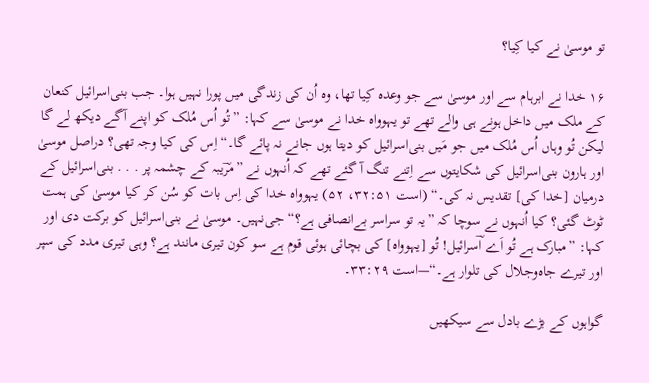تو موسیٰ نے کیا کِیا؟

۱۶ خدا نے ابرہام سے اور موسیٰ سے جو وعدہ کِیا تھا، وہ اُن کی زندگی میں پورا نہیں ہوا۔ جب بنی‌اسرائیل کنعان کے ملک میں داخل ہونے ہی والے تھے تو یہوواہ خدا نے موسیٰ سے کہا: ”تُو اُس مُلک کو اپنے آگے دیکھ لے گا لیکن تُو وہاں اُس مُلک میں جو مَیں بنی‌اسرائیل کو دیتا ہوں جانے نہ پائے گا۔“ اِس کی کیا وجہ تھی؟ دراصل موسیٰ اور ہارون بنی‌اسرائیل کی شکایتوں سے اِتنے تنگ آ گئے تھے کہ اُنہوں نے ”مرؔیبہ کے چشمہ پر . . . بنی‌اسرائیل کے درمیان [خدا کی] تقدیس نہ کی۔“ (است ۳۲:۵۱، ۵۲) یہوواہ خدا کی اِس بات کو سُن کر کیا موسیٰ کی ہمت ٹوٹ گئی؟ کیا اُنہوں نے سوچا کہ ”یہ تو سراسر بےانصافی ہے؟“ جی‌نہیں۔ موسیٰ نے بنی‌اسرائیل کو برکت دی اور کہا: ”مبارک ہے تُو اَے اؔسرائیل! تُو [یہوواہ] کی بچائی ہوئی قوم ہے سو کون تیری مانند ہے؟ وہی تیری مدد کی سپر اور تیرے جاہ‌وجلال کی تلوار ہے۔“—است ۳۳:۲۹۔

گواہوں کے بڑے بادل سے سیکھیں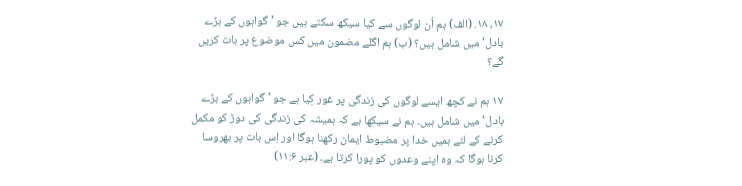۱۷، ۱۸. (الف) ہم اُن لوگوں سے کیا سیکھ سکتے ہیں جو ’گواہوں کے بڑے بادل‘ میں شامل ہیں؟ (ب) ہم اگلے مضمون میں کس موضوع پر بات کریں گے؟

۱۷ ہم نے کچھ ایسے لوگوں کی زندگی پر غور کِیا ہے جو ’گواہوں کے بڑے بادل‘ میں شامل ہیں۔ ہم نے سیکھا ہے کہ ہمیشہ کی زندگی کی دوڑ کو مکمل کرنے کے لئے ہمیں خدا پر مضبوط ایمان رکھنا ہوگا اور اِس بات پر بھروسا کرنا ہوگا کہ وہ اپنے وعدوں کو پورا کرتا ہے۔ (عبر ۱۱:۶)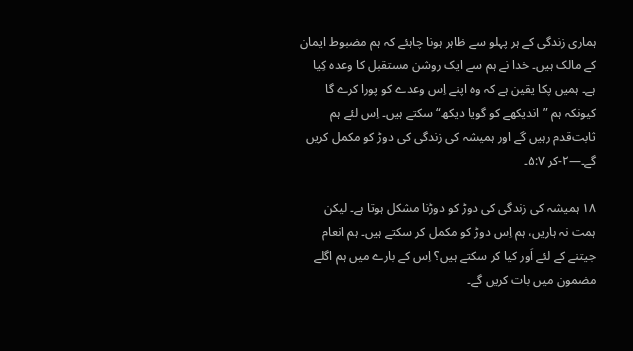ہماری زندگی کے ہر پہلو سے ظاہر ہونا چاہئے کہ ہم مضبوط ایمان کے مالک ہیں۔ خدا نے ہم سے ایک روشن مستقبل کا وعدہ کِیا ہے۔ ہمیں پکا یقین ہے کہ وہ اپنے اِس وعدے کو پورا کرے گا کیونکہ ہم ”اندیکھے کو گویا دیکھ“ سکتے ہیں۔ اِس لئے ہم ثابت‌قدم رہیں گے اور ہمیشہ کی زندگی کی دوڑ کو مکمل کریں گے۔—۲-کر ۵:۷۔

۱۸ ہمیشہ کی زندگی کی دوڑ کو دوڑنا مشکل ہوتا ہے۔ لیکن ہمت نہ ہاریں، ہم اِس دوڑ کو مکمل کر سکتے ہیں۔ ہم انعام جیتنے کے لئے اَور کیا کر سکتے ہیں؟ اِس کے بارے میں ہم اگلے مضمون میں بات کریں گے۔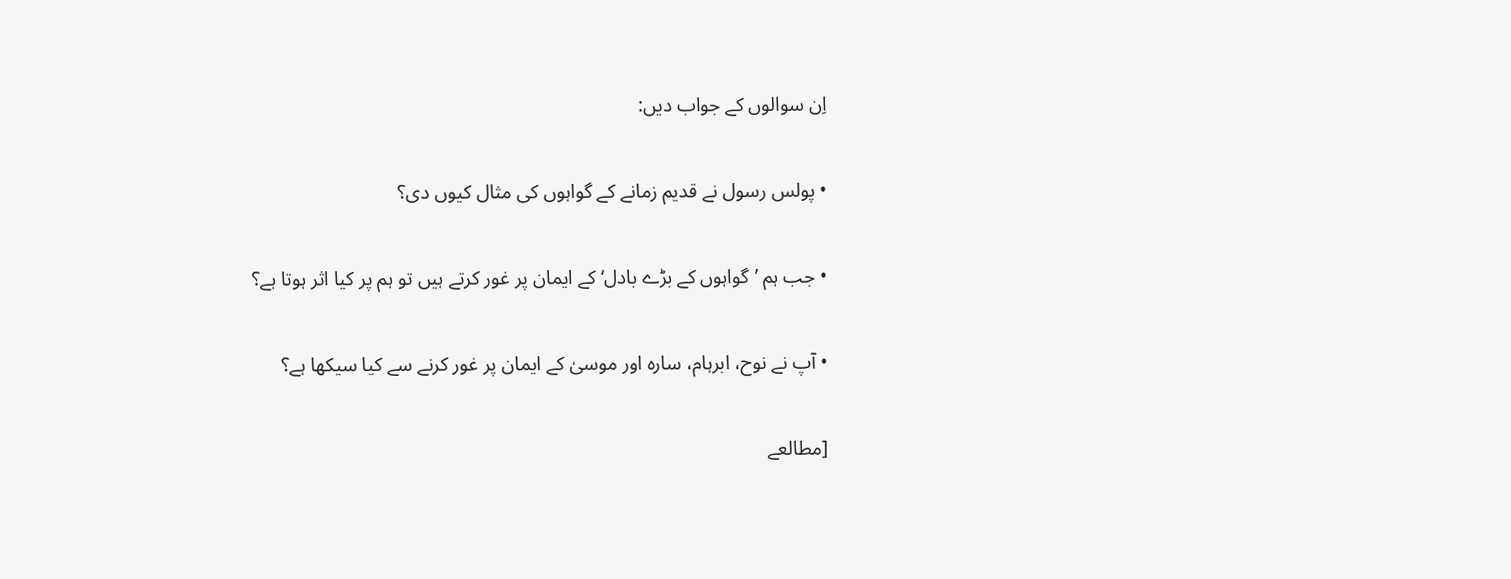اِن سوالوں کے جواب دیں:

• پولس رسول نے قدیم زمانے کے گواہوں کی مثال کیوں دی؟

• جب ہم ’گواہوں کے بڑے بادل‘ کے ایمان پر غور کرتے ہیں تو ہم پر کیا اثر ہوتا ہے؟

• آپ نے نوح، ابرہام، سارہ اور موسیٰ کے ایمان پر غور کرنے سے کیا سیکھا ہے؟

[مطالعے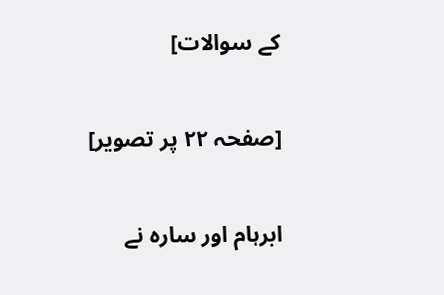کے سوالات]

[صفحہ ۲۲ پر تصویر]

ابرہام اور سارہ نے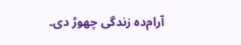آرام‌دہ زندگی چھوڑ دی۔